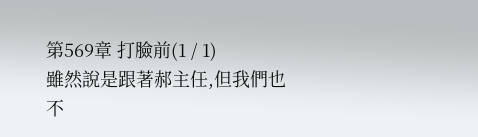第569章 打臉前(1 / 1)
雖然說是跟著郝主任,但我們也不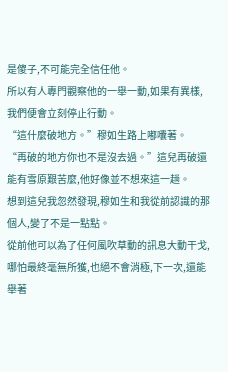是傻子,不可能完全信任他。
所以有人專門觀察他的一舉一動,如果有異樣,我們便會立刻停止行動。
“這什麼破地方。”穆如生路上嘟囔著。
“再破的地方你也不是沒去過。”這兒再破還能有雪原艱苦麼,他好像並不想來這一趟。
想到這兒我忽然發現,穆如生和我從前認識的那個人,變了不是一點點。
從前他可以為了任何風吹草動的訊息大動干戈,哪怕最終毫無所獲,也絕不會消極,下一次,還能舉著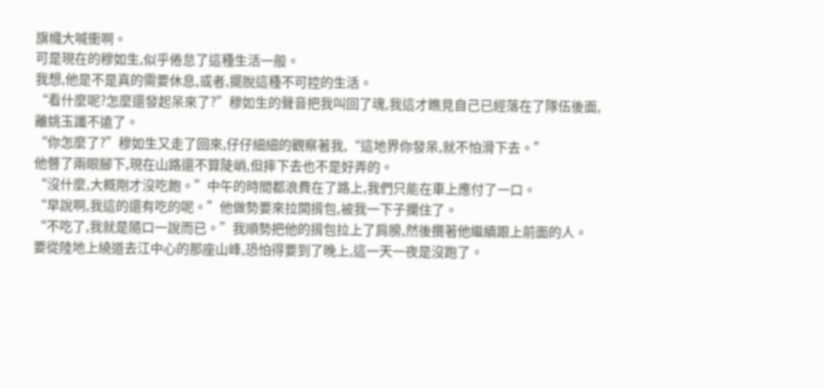旗幟大喊衝啊。
可是現在的穆如生,似乎倦怠了這種生活一般。
我想,他是不是真的需要休息,或者,擺脫這種不可控的生活。
“看什麼呢?怎麼還發起呆來了?”穆如生的聲音把我叫回了魂,我這才瞧見自己已經落在了隊伍後面,離姚玉讖不遠了。
“你怎麼了?”穆如生又走了回來,仔仔細細的觀察著我,“這地界你發呆,就不怕滑下去。”
他暼了兩眼腳下,現在山路還不算陡峭,但摔下去也不是好弄的。
“沒什麼,大概剛才沒吃飽。”中午的時間都浪費在了路上,我們只能在車上應付了一口。
“早說啊,我這的還有吃的呢。”他做勢要來拉開揹包,被我一下子攔住了。
“不吃了,我就是隨口一說而已。”我順勢把他的揹包拉上了肩膀,然後攬著他繼續跟上前面的人。
要從陸地上繞道去江中心的那座山峰,恐怕得要到了晚上,這一天一夜是沒跑了。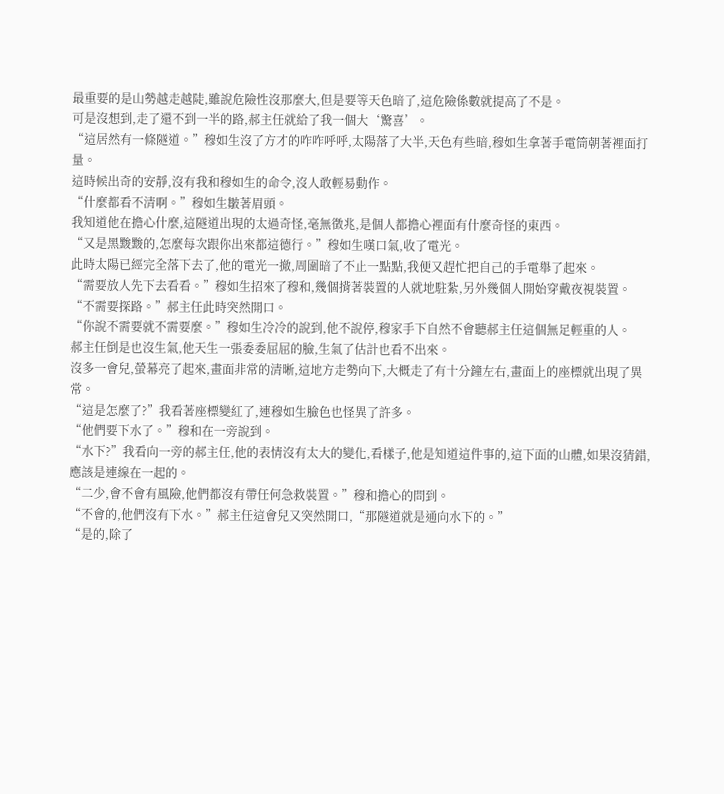最重要的是山勢越走越陡,雖說危險性沒那麼大,但是要等天色暗了,這危險係數就提高了不是。
可是沒想到,走了還不到一半的路,郝主任就給了我一個大‘驚喜’。
“這居然有一條隧道。”穆如生沒了方才的咋咋呼呼,太陽落了大半,天色有些暗,穆如生拿著手電筒朝著裡面打量。
這時候出奇的安靜,沒有我和穆如生的命令,沒人敢輕易動作。
“什麼都看不清啊。”穆如生皺著眉頭。
我知道他在擔心什麼,這隧道出現的太過奇怪,毫無徵兆,是個人都擔心裡面有什麼奇怪的東西。
“又是黑黢黢的,怎麼每次跟你出來都這德行。”穆如生嘆口氣,收了電光。
此時太陽已經完全落下去了,他的電光一撤,周圍暗了不止一點點,我便又趕忙把自己的手電舉了起來。
“需要放人先下去看看。”穆如生招來了穆和,幾個揹著裝置的人就地駐紮,另外幾個人開始穿戴夜視裝置。
“不需要探路。”郝主任此時突然開口。
“你說不需要就不需要麼。”穆如生冷冷的說到,他不說停,穆家手下自然不會聽郝主任這個無足輕重的人。
郝主任倒是也沒生氣,他天生一張委委屈屈的臉,生氣了估計也看不出來。
沒多一會兒,螢幕亮了起來,畫面非常的清晰,這地方走勢向下,大概走了有十分鐘左右,畫面上的座標就出現了異常。
“這是怎麼了?”我看著座標變紅了,連穆如生臉色也怪異了許多。
“他們要下水了。”穆和在一旁說到。
“水下?”我看向一旁的郝主任,他的表情沒有太大的變化,看樣子,他是知道這件事的,這下面的山體,如果沒猜錯,應該是連線在一起的。
“二少,會不會有風險,他們都沒有帶任何急救裝置。”穆和擔心的問到。
“不會的,他們沒有下水。”郝主任這會兒又突然開口,“那隧道就是通向水下的。”
“是的,除了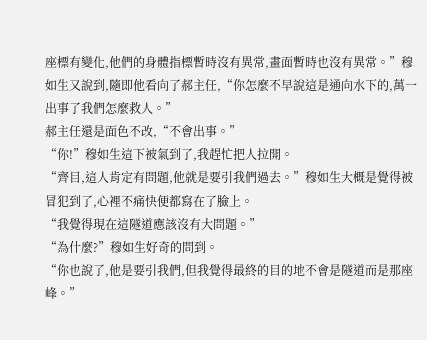座標有變化,他們的身體指標暫時沒有異常,畫面暫時也沒有異常。”穆如生又說到,隨即他看向了郝主任,“你怎麼不早說這是通向水下的,萬一出事了我們怎麼救人。”
郝主任還是面色不改,“不會出事。”
“你!”穆如生這下被氣到了,我趕忙把人拉開。
“齊目,這人肯定有問題,他就是要引我們過去。”穆如生大概是覺得被冒犯到了,心裡不痛快便都寫在了臉上。
“我覺得現在這隧道應該沒有大問題。”
“為什麼?”穆如生好奇的問到。
“你也說了,他是要引我們,但我覺得最終的目的地不會是隧道而是那座峰。”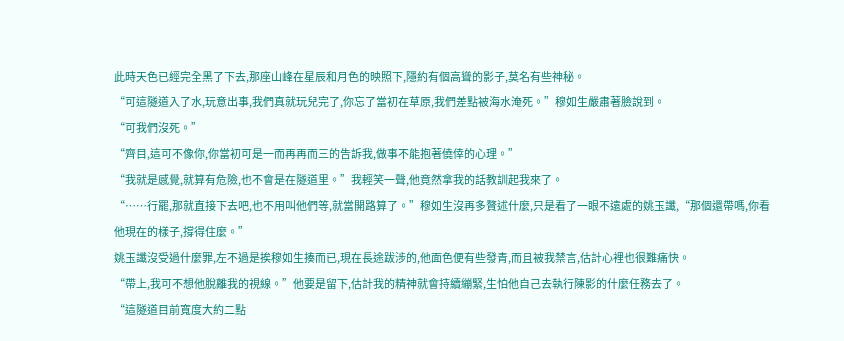此時天色已經完全黑了下去,那座山峰在星辰和月色的映照下,隱約有個高聳的影子,莫名有些神秘。
“可這隧道入了水,玩意出事,我們真就玩兒完了,你忘了當初在草原,我們差點被海水淹死。”穆如生嚴肅著臉說到。
“可我們沒死。”
“齊目,這可不像你,你當初可是一而再再而三的告訴我,做事不能抱著僥倖的心理。”
“我就是感覺,就算有危險,也不會是在隧道里。”我輕笑一聲,他竟然拿我的話教訓起我來了。
“……行罷,那就直接下去吧,也不用叫他們等,就當開路算了。”穆如生沒再多贅述什麼,只是看了一眼不遠處的姚玉讖,“那個還帶嗎,你看他現在的樣子,撐得住麼。”
姚玉讖沒受過什麼罪,左不過是挨穆如生揍而已,現在長途跋涉的,他面色便有些發青,而且被我禁言,估計心裡也很難痛快。
“帶上,我可不想他脫離我的視線。”他要是留下,估計我的精神就會持續繃緊,生怕他自己去執行陳影的什麼任務去了。
“這隧道目前寬度大約二點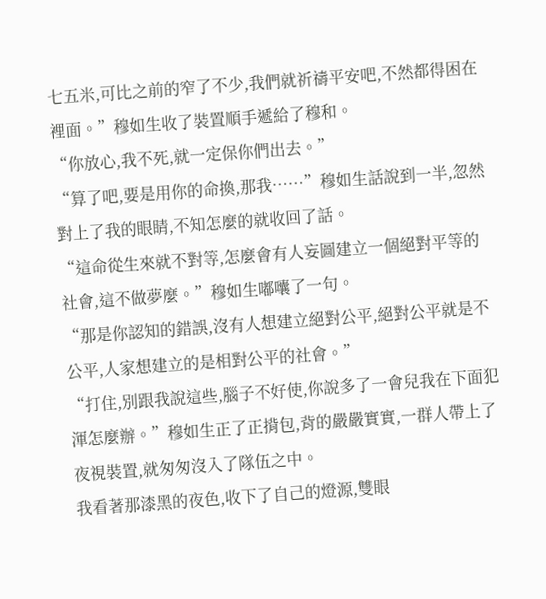七五米,可比之前的窄了不少,我們就祈禱平安吧,不然都得困在裡面。”穆如生收了裝置順手遞給了穆和。
“你放心,我不死,就一定保你們出去。”
“算了吧,要是用你的命換,那我……”穆如生話說到一半,忽然對上了我的眼睛,不知怎麼的就收回了話。
“這命從生來就不對等,怎麼會有人妄圖建立一個絕對平等的社會,這不做夢麼。”穆如生嘟囔了一句。
“那是你認知的錯誤,沒有人想建立絕對公平,絕對公平就是不公平,人家想建立的是相對公平的社會。”
“打住,別跟我說這些,腦子不好使,你說多了一會兒我在下面犯渾怎麼辦。”穆如生正了正揹包,背的嚴嚴實實,一群人帶上了夜視裝置,就匆匆沒入了隊伍之中。
我看著那漆黑的夜色,收下了自己的燈源,雙眼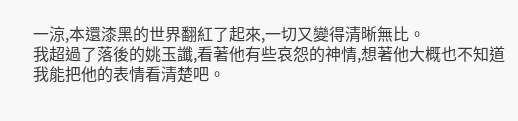一涼,本還漆黑的世界翻紅了起來,一切又變得清晰無比。
我超過了落後的姚玉讖,看著他有些哀怨的神情,想著他大概也不知道我能把他的表情看清楚吧。